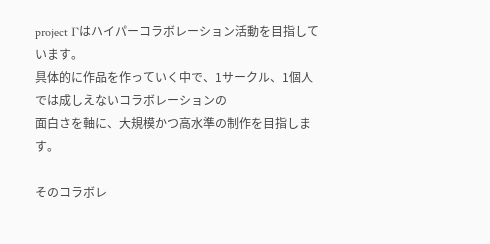project Γはハイパーコラボレーション活動を目指しています。
具体的に作品を作っていく中で、1サークル、1個人では成しえないコラボレーションの
面白さを軸に、大規模かつ高水準の制作を目指します。

そのコラボレ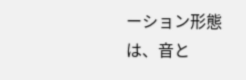ーション形態は、音と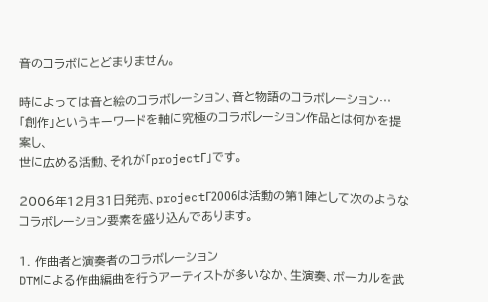音のコラボにとどまりません。

時によっては音と絵のコラボレーション、音と物語のコラボレーション…
「創作」というキーワードを軸に究極のコラボレーション作品とは何かを提案し、
世に広める活動、それが「projectΓ」です。

2006年12月31日発売、projectΓ2006は活動の第1陣として次のようなコラボレーション要素を盛り込んであります。

1. 作曲者と演奏者のコラボレーション
DTMによる作曲編曲を行うアーティストが多いなか、生演奏、ボーカルを武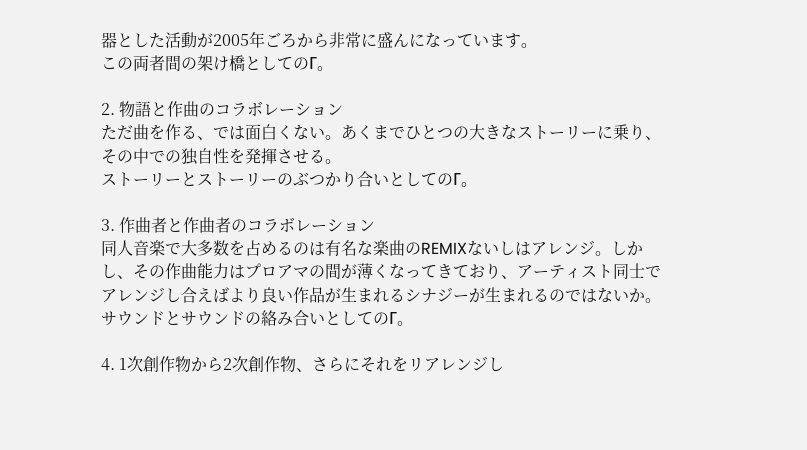器とした活動が2005年ごろから非常に盛んになっています。
この両者間の架け橋としてのΓ。

2. 物語と作曲のコラボレーション
ただ曲を作る、では面白くない。あくまでひとつの大きなストーリーに乗り、その中での独自性を発揮させる。
ストーリーとストーリーのぶつかり合いとしてのΓ。

3. 作曲者と作曲者のコラボレーション
同人音楽で大多数を占めるのは有名な楽曲のREMIXないしはアレンジ。しかし、その作曲能力はプロアマの間が薄くなってきており、アーティスト同士でアレンジし合えばより良い作品が生まれるシナジーが生まれるのではないか。
サウンドとサウンドの絡み合いとしてのΓ。

4. 1次創作物から2次創作物、さらにそれをリアレンジし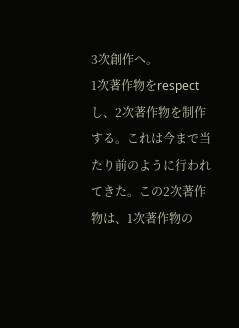3次創作へ。
1次著作物をrespectし、2次著作物を制作する。これは今まで当たり前のように行われてきた。この2次著作物は、1次著作物の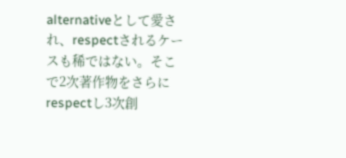alternativeとして愛され、respectされるケースも稀ではない。そこで2次著作物をさらにrespectし3次創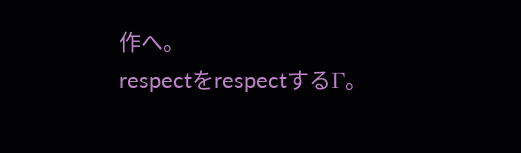作へ。
respectをrespectするΓ。